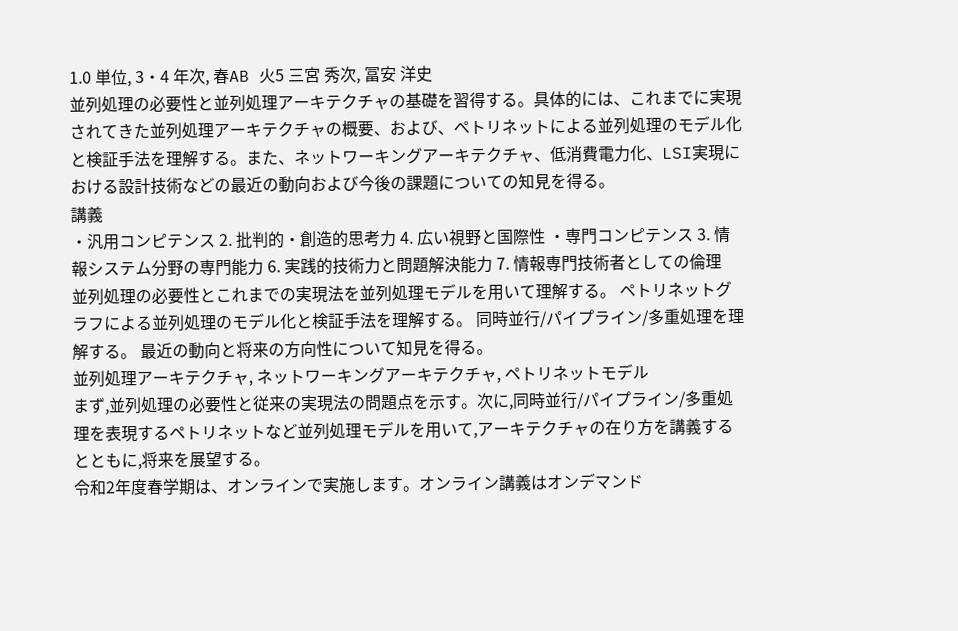1.0 単位, 3・4 年次, 春AB 火5 三宮 秀次, 冨安 洋史
並列処理の必要性と並列処理アーキテクチャの基礎を習得する。具体的には、これまでに実現されてきた並列処理アーキテクチャの概要、および、ペトリネットによる並列処理のモデル化と検証手法を理解する。また、ネットワーキングアーキテクチャ、低消費電力化、LSI実現における設計技術などの最近の動向および今後の課題についての知見を得る。
講義
・汎用コンピテンス 2. 批判的・創造的思考力 4. 広い視野と国際性 ・専門コンピテンス 3. 情報システム分野の専門能力 6. 実践的技術力と問題解決能力 7. 情報専門技術者としての倫理
並列処理の必要性とこれまでの実現法を並列処理モデルを用いて理解する。 ペトリネットグラフによる並列処理のモデル化と検証手法を理解する。 同時並行/パイプライン/多重処理を理解する。 最近の動向と将来の方向性について知見を得る。
並列処理アーキテクチャ, ネットワーキングアーキテクチャ, ペトリネットモデル
まず,並列処理の必要性と従来の実現法の問題点を示す。次に,同時並行/パイプライン/多重処理を表現するペトリネットなど並列処理モデルを用いて,アーキテクチャの在り方を講義するとともに,将来を展望する。
令和2年度春学期は、オンラインで実施します。オンライン講義はオンデマンド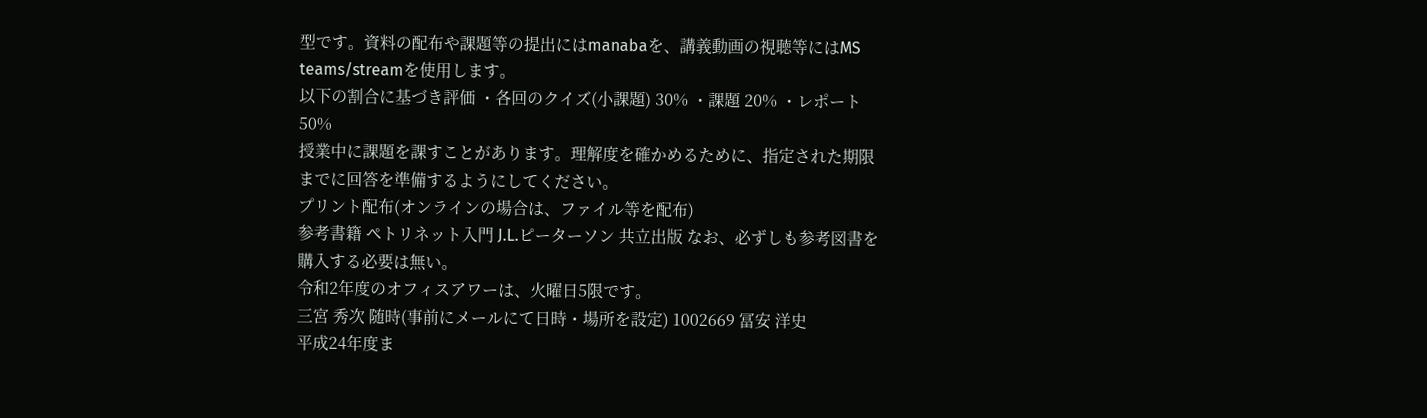型です。資料の配布や課題等の提出にはmanabaを、講義動画の視聴等にはMS teams/streamを使用します。
以下の割合に基づき評価 ・各回のクイズ(小課題) 30% ・課題 20% ・レポート 50%
授業中に課題を課すことがあります。理解度を確かめるために、指定された期限までに回答を準備するようにしてください。
プリント配布(オンラインの場合は、ファイル等を配布)
参考書籍 ペトリネット入門 J.L.ピーターソン 共立出版 なお、必ずしも参考図書を購入する必要は無い。
令和2年度のオフィスアワーは、火曜日5限です。
三宮 秀次 随時(事前にメールにて日時・場所を設定) 1002669 冨安 洋史
平成24年度ま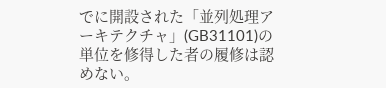でに開設された「並列処理アーキテクチャ」(GB31101)の単位を修得した者の履修は認めない。